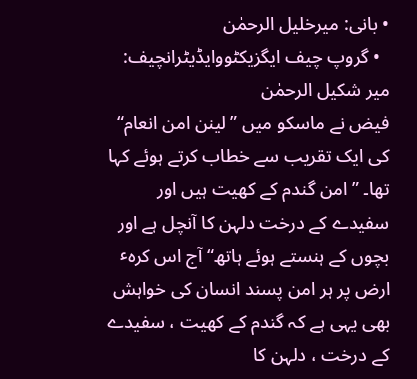• بانی: میرخلیل الرحمٰن
  • گروپ چیف ایگزیکٹووایڈیٹرانچیف: میر شکیل الرحمٰن
فیض نے ماسکو میں ”لینن امن انعام“ کی ایک تقریب سے خطاب کرتے ہوئے کہا تھا۔ ”امن گندم کے کھیت ہیں اور سفیدے کے درخت دلہن کا آنچل ہے اور بچوں کے ہنستے ہوئے ہاتھ“ آج اس کرہٴ ارض پر ہر امن پسند انسان کی خواہش بھی یہی ہے کہ گندم کے کھیت ، سفیدے کے درخت ، دلہن کا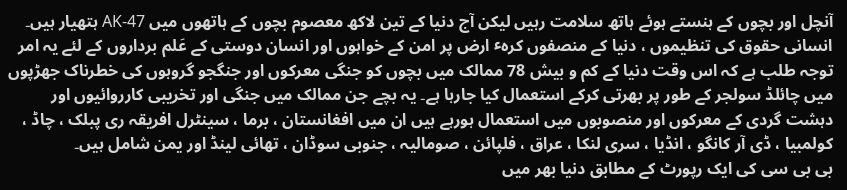آنچل اور بچوں کے ہنستے ہوئے ہاتھ سلامت رہیں لیکن آج دنیا کے تین لاکھ معصوم بچوں کے ہاتھوں میں AK-47 ہتھیار ہیں۔ انسانی حقوق کی تنظیموں ، دنیا کے منصفوں کرہٴ ارض پر امن کے خواہوں اور انسان دوستی کے عَلم برداروں کے لئے یہ امر توجہ طلب ہے کہ اس وقت دنیا کے کم و بیش 78 ممالک میں بچوں کو جنگی معرکوں اور جنگجو گروہوں کی خطرناک جھڑپوں میں چائلڈ سولجر کے طور پر بھرتی کرکے استعمال کیا جارہا ہے۔ یہ بچے جن ممالک میں جنگی اور تخریبی کارروائیوں اور دہشت گردی کے معرکوں اور منصوبوں میں استعمال ہورہے ہیں ان میں افغانستان ، برما ، سینٹرل افریقہ ری پبلک ، چاڈ ، کولمبیا ، ڈی آر کانگو ، انڈیا ، سری لنکا ، عراق ، فلپائن ، صومالیہ ، جنوبی سوڈان ، تھائی لینڈ اور یمن شامل ہیں۔
بی بی سی کی ایک رپورٹ کے مطابق دنیا بھر میں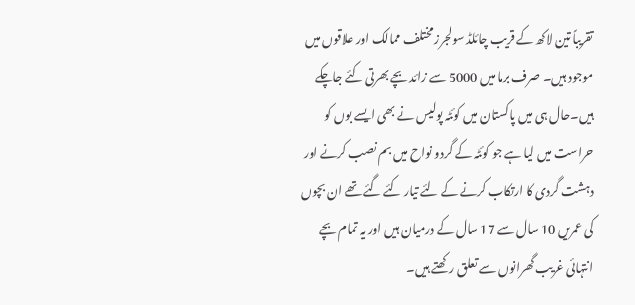تقریباً تین لاکھ کے قریب چائلڈ سولجرز مختلف ممالک اور علاقوں میں موجود ہیں۔ صرف برما میں 5000 سے زائد بچے بھرتی کئے جاچکے ہیں۔حال ہی میں پاکستان میں کوئٹہ پولیس نے بھی ایسے بوں کو حراست میں لیا ہے جو کوئٹہ کے گردو نواح میں بم نصب کرنے اور دہشت گردی کا ارتکاب کرنے کے لئے تیار کئے گئے تھے ان بچوں کی عمریں 10 سال سے 17 سال کے درمیان ہیں اور یہ تمام بچے انتہائی غریب گھرانوں سے تعلق رکھتے ہیں۔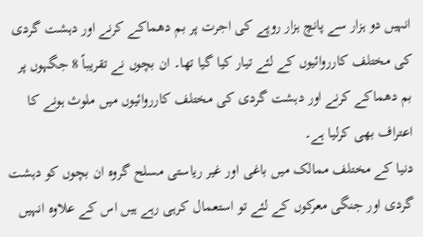انہیں دو ہزار سے پانچ ہزار روپے کی اجرت پر بم دھماکے کرنے اور دہشت گردی کی مختلف کارروائیوں کے لئے تیار کیا گیا تھا۔ ان بچوں نے تقریباً 8 جگہوں پر بم دھماکے کرنے اور دہشت گردی کی مختلف کارروائیوں میں ملوث ہونے کا اعتراف بھی کرلیا ہے۔
دنیا کے مختلف ممالک میں باغی اور غیر ریاستی مسلح گروہ ان بچوں کو دہشت گردی اور جنگی معرکوں کے لئے تو استعمال کرہی رہے ہیں اس کے علاوہ انہیں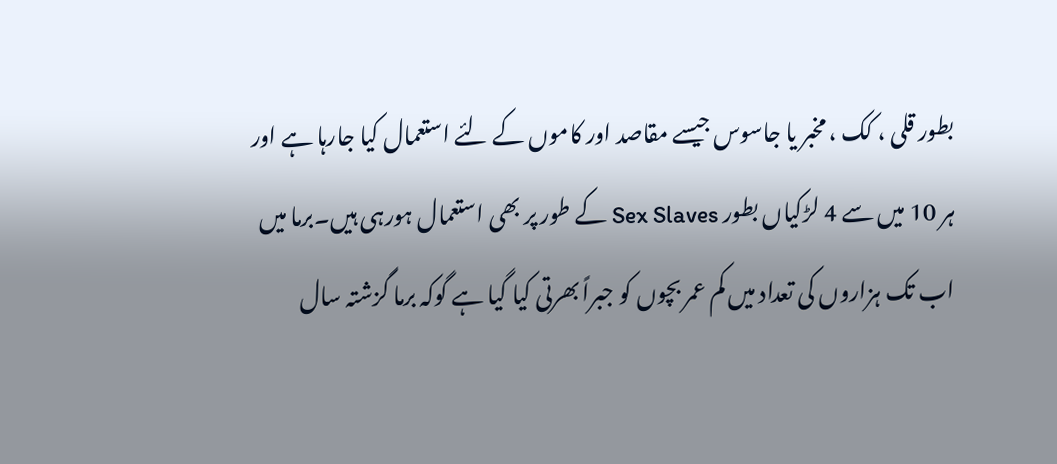بطور قلی ، کک ، مخبر یا جاسوس جیسے مقاصد اور کاموں کے لئے استعمال کیا جارہا ہے اور ہر 10 میں سے 4 لڑکیاں بطور Sex Slaves کے طور پر بھی استعمال ہورہی ہیں۔برما میں اب تک ہزاروں کی تعداد میں کم عمر بچوں کو جبراً بھرتی کیا گیا ہے گوکہ برما گزشتہ سال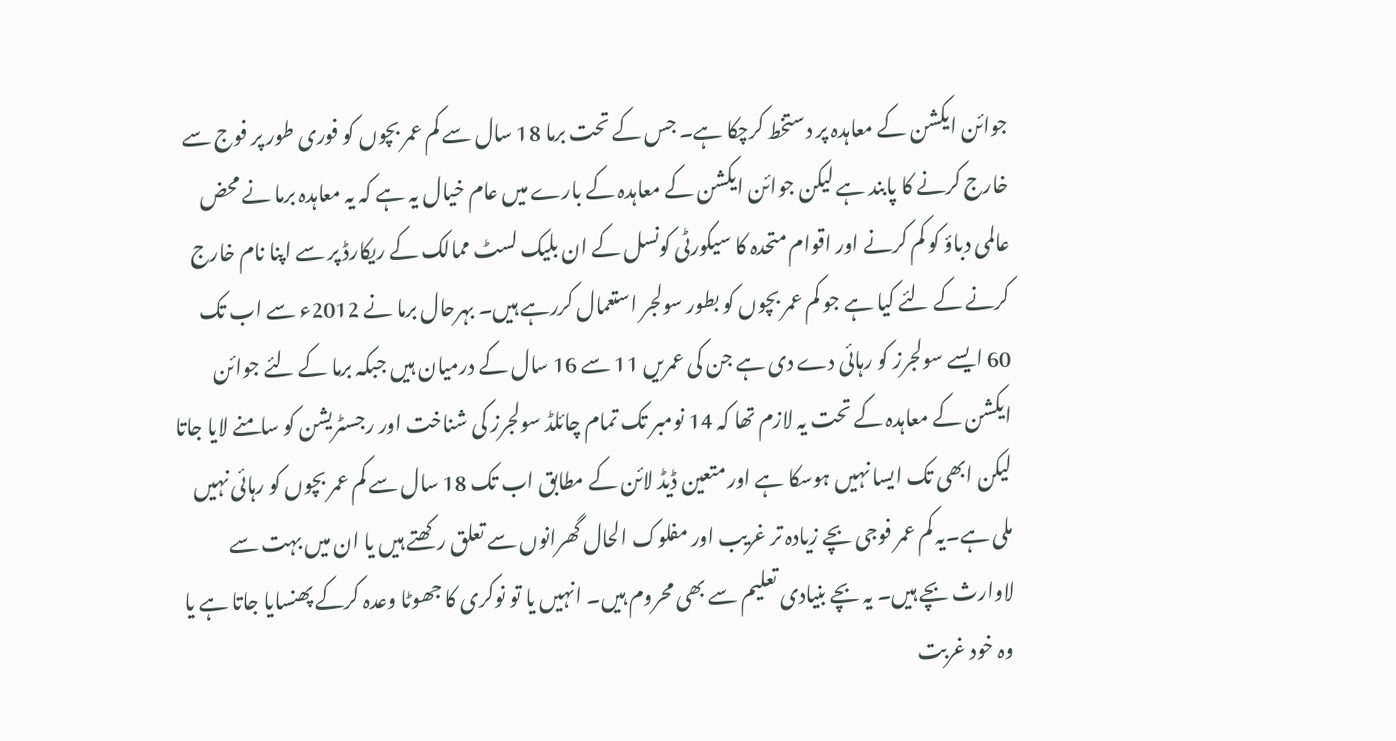جوائن ایکشن کے معاہدہ پر دستخط کرچکا ہے۔ جس کے تحت برما 18 سال سے کم عمر بچوں کو فوری طور پر فوج سے خارج کرنے کا پابند ہے لیکن جوائن ایکشن کے معاہدہ کے بارے میں عام خیال یہ ہے کہ یہ معاہدہ برما نے محض عالمی دباؤ کو کم کرنے اور اقوام متحدہ کا سیکورٹی کونسل کے ان بلیک لسٹ ممالک کے ریکارڈ پر سے اپنا نام خارج کرنے کے لئے کیا ہے جو کم عمر بچوں کو بطور سولجر استعمال کررہے ہیں۔ بہرحال برما نے 2012ء سے اب تک 60 ایسے سولجرز کو رہائی دے دی ہے جن کی عمریں 11 سے 16 سال کے درمیان ہیں جبکہ برما کے لئے جوائن ایکشن کے معاہدہ کے تحت یہ لازم تھا کہ 14 نومبر تک تمام چائلڈ سولجرز کی شناخت اور رجسٹریشن کو سامنے لایا جاتا لیکن ابھی تک ایسا نہیں ہوسکا ہے اور متعین ڈیڈ لائن کے مطابق اب تک 18 سال سے کم عمر بچوں کو رہائی نہیں ملی ہے۔یہ کم عمر فوجی بچے زیادہ تر غریب اور مفلوک الحال گھرانوں سے تعلق رکھتے ہیں یا ان میں بہت سے لاوارث بچے ہیں۔ یہ بچے بنیادی تعلیم سے بھی محروم ہیں۔ انہیں یا تو نوکری کا جھوٹا وعدہ کرکے پھنسایا جاتا ہے یا وہ خود غربت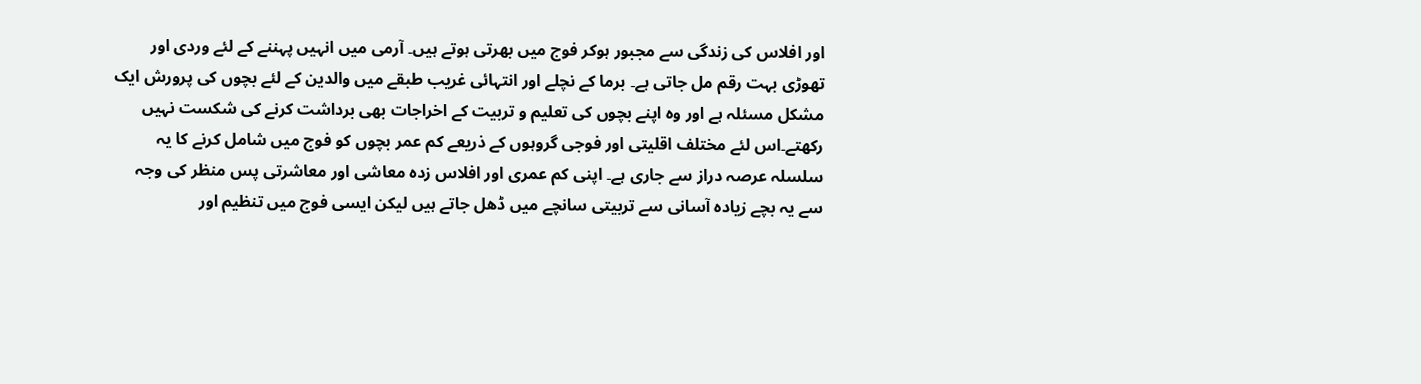اور افلاس کی زندگی سے مجبور ہوکر فوج میں بھرتی ہوتے ہیں۔ آرمی میں انہیں پہننے کے لئے وردی اور تھوڑی بہت رقم مل جاتی ہے۔ برما کے نچلے اور انتہائی غریب طبقے میں والدین کے لئے بچوں کی پرورش ایک مشکل مسئلہ ہے اور وہ اپنے بچوں کی تعلیم و تربیت کے اخراجات بھی برداشت کرنے کی شکست نہیں رکھتے۔اس لئے مختلف اقلیتی اور فوجی گروہوں کے ذریعے کم عمر بچوں کو فوج میں شامل کرنے کا یہ سلسلہ عرصہ دراز سے جاری ہے۔ اپنی کم عمری اور افلاس زدہ معاشی اور معاشرتی پس منظر کی وجہ سے یہ بچے زیادہ آسانی سے تربیتی سانچے میں ڈھل جاتے ہیں لیکن ایسی فوج میں تنظیم اور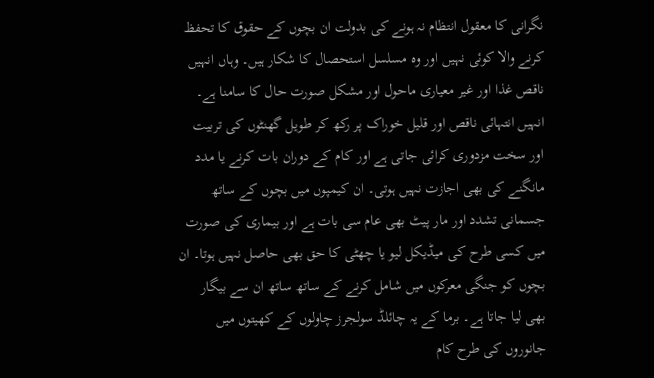نگرانی کا معقول انتظام نہ ہونے کی بدولت ان بچوں کے حقوق کا تحفظ کرنے والا کوئی نہیں اور وہ مسلسل استحصال کا شکار ہیں۔ وہاں انہیں ناقص غذا اور غیر معیاری ماحول اور مشکل صورت حال کا سامنا ہے۔ انہیں انتہائی ناقص اور قلیل خوراک پر رکھ کر طویل گھنٹوں کی تربیت اور سخت مزدوری کرائی جاتی ہے اور کام کے دوران بات کرنے یا مدد مانگنے کی بھی اجازت نہیں ہوتی۔ ان کیمپوں میں بچوں کے ساتھ جسمانی تشدد اور مار پیٹ بھی عام سی بات ہے اور بیماری کی صورت میں کسی طرح کی میڈیکل لیو یا چھٹی کا حق بھی حاصل نہیں ہوتا۔ ان بچوں کو جنگی معرکوں میں شامل کرنے کے ساتھ ساتھ ان سے بیگار بھی لیا جاتا ہے۔ برما کے یہ چائلڈ سولجرز چاولوں کے کھیتوں میں جانوروں کی طرح کام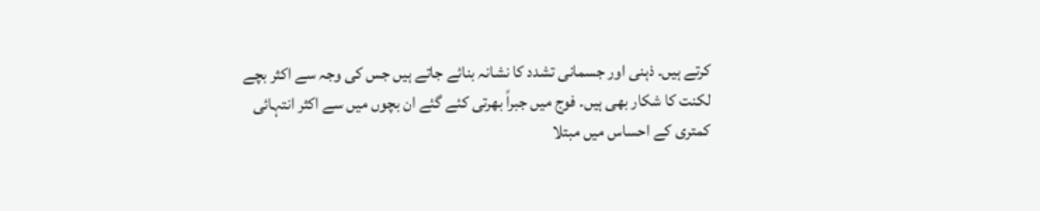کرتے ہیں۔ ذہنی اور جسمانی تشدد کا نشانہ بنائے جاتے ہیں جس کی وجہ سے اکثر بچے لکنت کا شکار بھی ہیں۔ فوج میں جبراً بھرتی کئے گئے ان بچوں میں سے اکثر انتہائی کمتری کے احساس میں مبتلا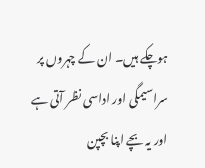ہوچکے ہیں۔ ان کے چہروں پر سراسیمگی اور اداسی نظر آتی ہے اور یہ بچے اپنا بچپن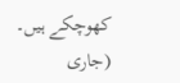کھوچکے ہیں۔ (جاری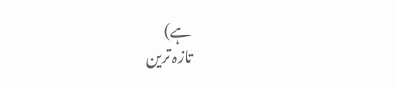ہے)
تازہ ترین